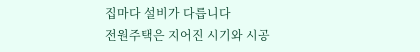집마다 설비가 다릅니다
전원주택은 지어진 시기와 시공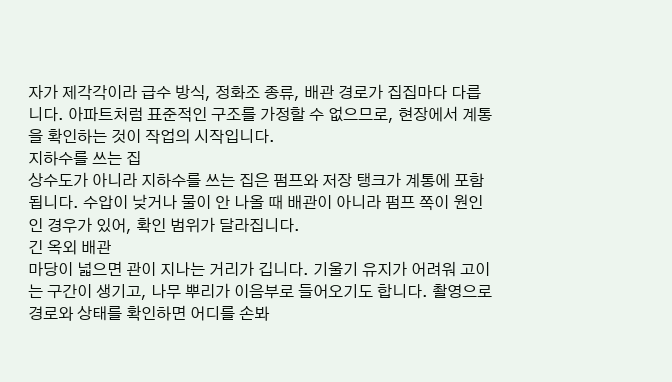자가 제각각이라 급수 방식, 정화조 종류, 배관 경로가 집집마다 다릅니다. 아파트처럼 표준적인 구조를 가정할 수 없으므로, 현장에서 계통을 확인하는 것이 작업의 시작입니다.
지하수를 쓰는 집
상수도가 아니라 지하수를 쓰는 집은 펌프와 저장 탱크가 계통에 포함됩니다. 수압이 낮거나 물이 안 나올 때 배관이 아니라 펌프 쪽이 원인인 경우가 있어, 확인 범위가 달라집니다.
긴 옥외 배관
마당이 넓으면 관이 지나는 거리가 깁니다. 기울기 유지가 어려워 고이는 구간이 생기고, 나무 뿌리가 이음부로 들어오기도 합니다. 촬영으로 경로와 상태를 확인하면 어디를 손봐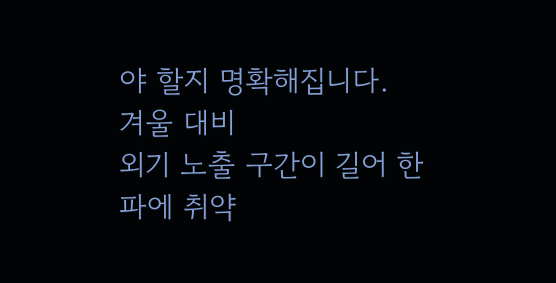야 할지 명확해집니다.
겨울 대비
외기 노출 구간이 길어 한파에 취약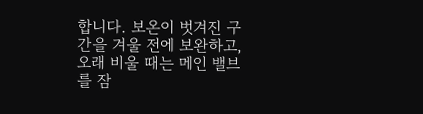합니다. 보온이 벗겨진 구간을 겨울 전에 보완하고, 오래 비울 때는 메인 밸브를 잠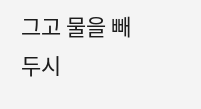그고 물을 빼두시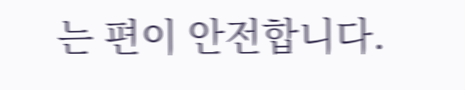는 편이 안전합니다.